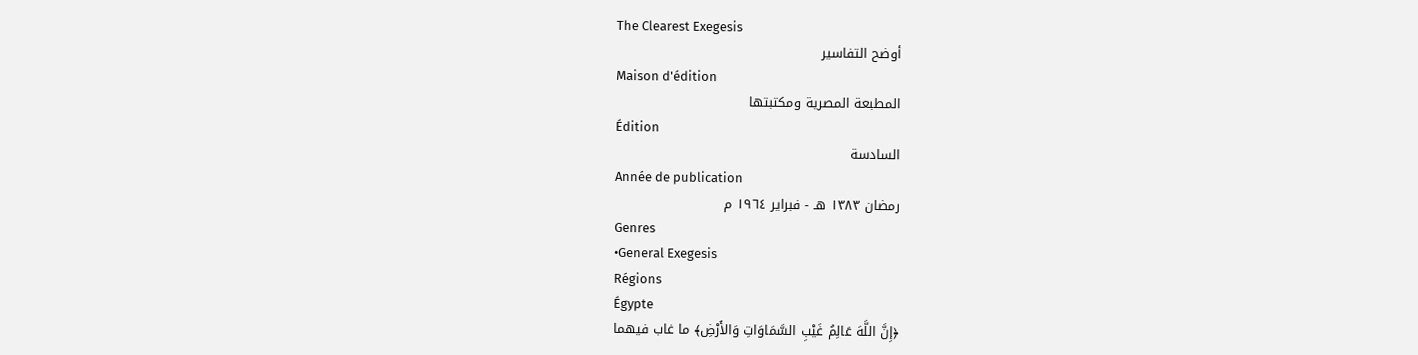The Clearest Exegesis
أوضح التفاسير
Maison d'édition
المطبعة المصرية ومكتبتها
Édition
السادسة
Année de publication
رمضان ١٣٨٣ هـ - فبراير ١٩٦٤ م
Genres
•General Exegesis
Régions
Égypte
﴿إِنَّ اللَّهَ عَالِمُ غَيْبِ السَّمَاوَاتِ وَالأَرْضِ﴾ ما غاب فيهما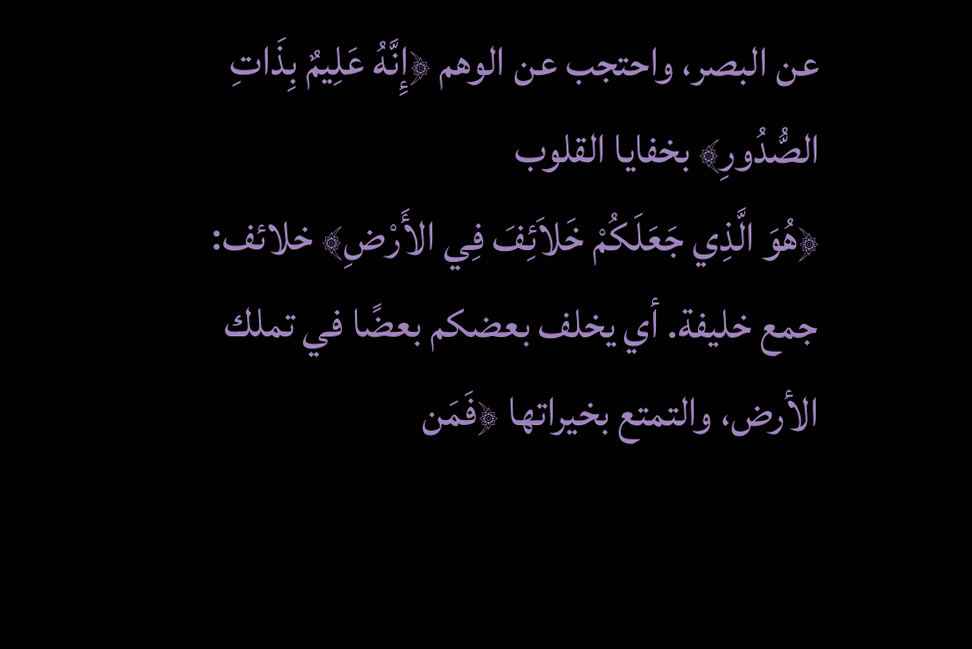عن البصر، واحتجب عن الوهم ﴿إِنَّهُ عَلِيمٌ بِذَاتِ الصُّدُورِ﴾ بخفايا القلوب
﴿هُوَ الَّذِي جَعَلَكُمْ خَلاَئِفَ فِي الأَرْضِ﴾ خلائف: جمع خليفة. أي يخلف بعضكم بعضًا في تملك الأرض، والتمتع بخيراتها ﴿فَمَن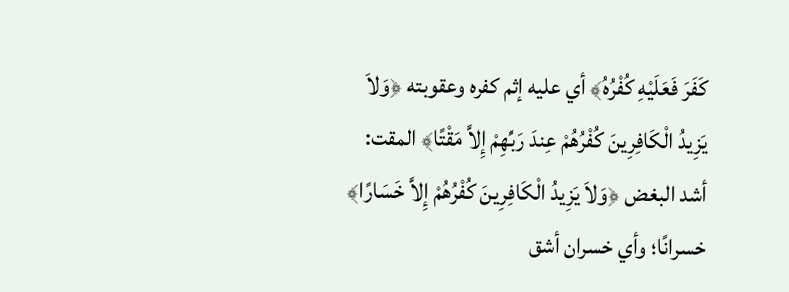كَفَرَ فَعَلَيْهِ كُفْرُهُ﴾ أي عليه إثم كفره وعقوبته ﴿وَلاَ يَزِيدُ الْكَافِرِينَ كُفْرُهُمْ عِندَ رَبِّهِمْ إِلاَّ مَقْتًا﴾ المقت: أشد البغض ﴿وَلاَ يَزِيدُ الْكَافِرِينَ كُفْرُهُمْ إِلاَّ خَسَارًا﴾ خسرانًا؛ وأي خسران أشق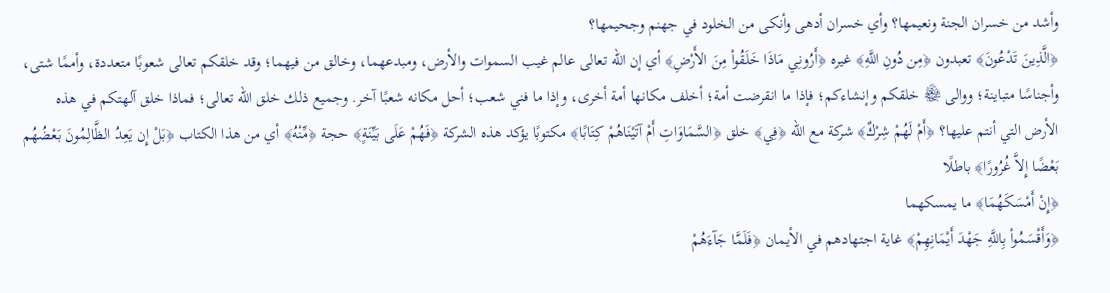وأشد من خسران الجنة ونعيمها؟ وأي خسران أدهى وأنكى من الخلود في جهنم وجحيمها؟
﴿الَّذِينَ تَدْعُونَ﴾ تعبدون ﴿مِن دُونِ اللَّهِ﴾ غيره ﴿أَرُونِي مَاذَا خَلَقُواْ مِنَ الأَرْضِ﴾ أي إن الله تعالى عالم غيب السموات والأرض، ومبدعهما، وخالق من فيهما؛ وقد خلقكم تعالى شعوبًا متعددة، وأممًا شتى، وأجناسًا متباينة؛ ووالى ﷾ خلقكم وإنشاءكم؛ فإذا ما انقرضت أمة؛ أخلف مكانها أمة أخرى، وإذا ما فني شعب؛ أحل مكانه شعبًا آخر. وجميع ذلك خلق الله تعالى؛ فماذا خلق آلهتكم في هذه الأرض التي أنتم عليها؟ ﴿أَمْ لَهُمْ شِرْكٌ﴾ شركة مع الله ﴿فِي﴾ خلق ﴿السَّمَاوَاتِ أَمْ آتَيْنَاهُمْ كِتَابًا﴾ مكتوبًا يؤكد هذه الشركة ﴿فَهُمْ عَلَى بَيِّنَةٍ﴾ حجة ﴿مِّنْهُ﴾ أي من هذا الكتاب ﴿بَلْ إِن يَعِدُ الظَّالِمُونَ بَعْضُهُم بَعْضًا إِلاَّ غُرُورًا﴾ باطلًا
﴿إِنْ أَمْسَكَهُمَا﴾ ما يمسكهما
﴿وَأَقْسَمُواْ بِاللَّهِ جَهْدَ أَيْمَانِهِمْ﴾ غاية اجتهادهم في الأيمان ﴿فَلَمَّا جَآءَهُمْ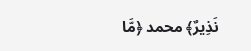نَذِيرٌ﴾ محمد ﴿مَّا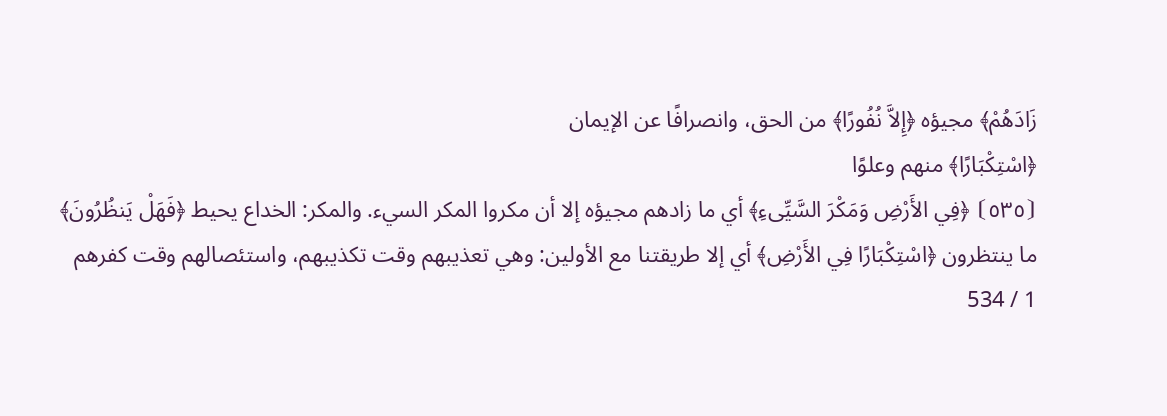زَادَهُمْ﴾ مجيؤه ﴿إِلاَّ نُفُورًا﴾ من الحق، وانصرافًا عن الإيمان
﴿اسْتِكْبَارًا﴾ منهم وعلوًا
⦗٥٣٥⦘ ﴿فِي الأَرْضِ وَمَكْرَ السَّيِّىءِ﴾ أي ما زادهم مجيؤه إلا أن مكروا المكر السيء. والمكر: الخداع يحيط ﴿فَهَلْ يَنظُرُونَ﴾
ما ينتظرون ﴿اسْتِكْبَارًا فِي الأَرْضِ﴾ أي إلا طريقتنا مع الأولين: وهي تعذيبهم وقت تكذيبهم، واستئصالهم وقت كفرهم
1 / 534